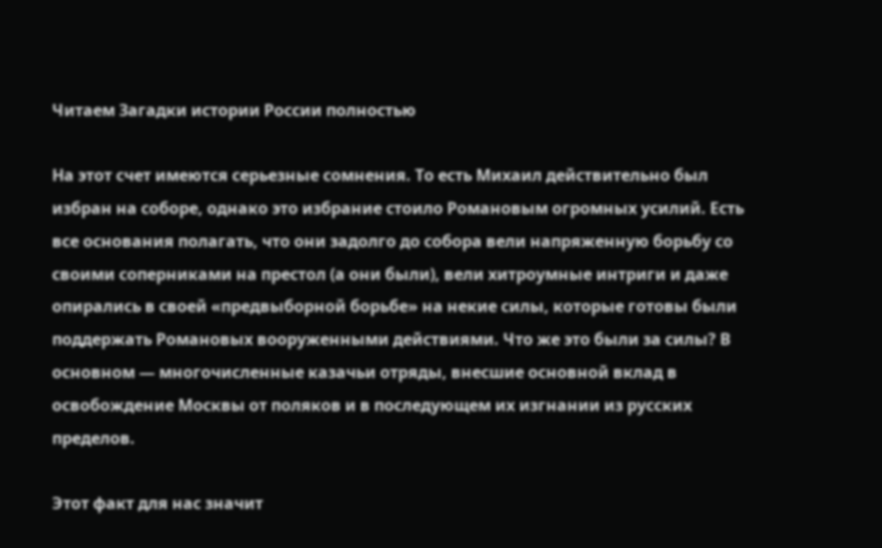Читаем Загадки истории России полностью

На этот счет имеются серьезные сомнения. То есть Михаил действительно был избран на соборе, однако это избрание стоило Романовым огромных усилий. Есть все основания полагать, что они задолго до собора вели напряженную борьбу со своими соперниками на престол (а они были), вели хитроумные интриги и даже опирались в своей «предвыборной борьбе» на некие силы, которые готовы были поддержать Романовых вооруженными действиями. Что же это были за силы? В основном — многочисленные казачьи отряды, внесшие основной вклад в освобождение Москвы от поляков и в последующем их изгнании из русских пределов.

Этот факт для нас значит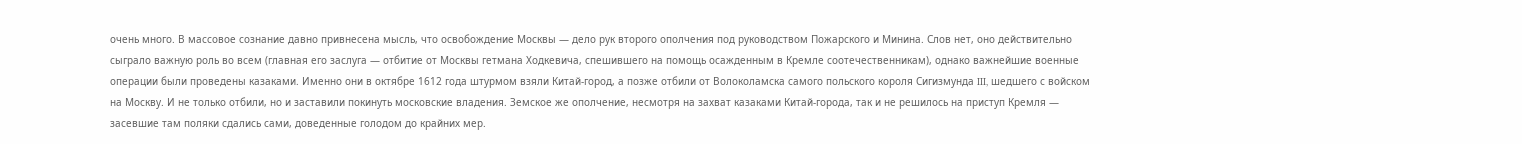очень много. В массовое сознание давно привнесена мысль, что освобождение Москвы — дело рук второго ополчения под руководством Пожарского и Минина. Слов нет, оно действительно сыграло важную роль во всем (главная его заслуга — отбитие от Москвы гетмана Ходкевича, спешившего на помощь осажденным в Кремле соотечественникам), однако важнейшие военные операции были проведены казаками. Именно они в октябре 1612 года штурмом взяли Китай-город, а позже отбили от Волоколамска самого польского короля Сигизмунда III, шедшего с войском на Москву. И не только отбили, но и заставили покинуть московские владения. Земское же ополчение, несмотря на захват казаками Китай-города, так и не решилось на приступ Кремля — засевшие там поляки сдались сами, доведенные голодом до крайних мер.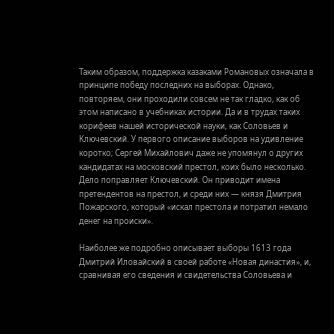Таким образом, поддержка казаками Романовых означала в принципе победу последних на выборах. Однако, повторяем, они проходили совсем не так гладко, как об этом написано в учебниках истории. Да и в трудах таких корифеев нашей исторической науки, как Соловьев и Ключевский. У первого описание выборов на удивление коротко; Сергей Михайлович даже не упомянул о других кандидатах на московский престол, коих было несколько. Дело поправляет Ключевский. Он приводит имена претендентов на престол, и среди них — князя Дмитрия Пожарского, который «искал престола и потратил немало денег на происки».

Наиболее же подробно описывает выборы 1613 года Дмитрий Иловайский в своей работе «Новая династия», и, сравнивая его сведения и свидетельства Соловьева и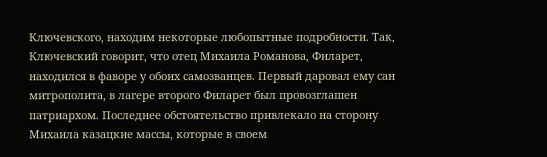Ключевского, находим некоторые любопытные подробности. Так, Ключевский говорит, что отец Михаила Романова, Филарет, находился в фаворе у обоих самозванцев. Первый даровал ему сан митрополита, в лагере второго Филарет был провозглашен патриархом. Последнее обстоятельство привлекало на сторону Михаила казацкие массы, которые в своем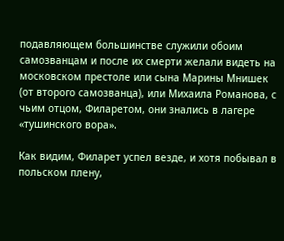подавляющем большинстве служили обоим самозванцам и после их смерти желали видеть на московском престоле или сына Марины Мнишек (от второго самозванца), или Михаила Романова, с чьим отцом, Филаретом, они знались в лагере «тушинского вора».

Как видим, Филарет успел везде, и хотя побывал в польском плену,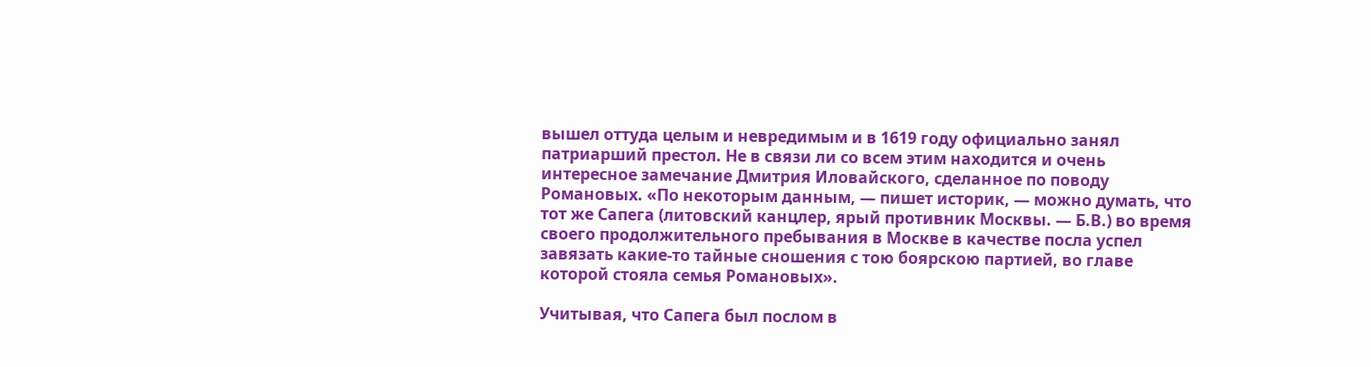вышел оттуда целым и невредимым и в 1619 году официально занял патриарший престол. Не в связи ли со всем этим находится и очень интересное замечание Дмитрия Иловайского, сделанное по поводу Романовых. «По некоторым данным, — пишет историк, — можно думать, что тот же Сапега (литовский канцлер, ярый противник Москвы. — Б.В.) во время своего продолжительного пребывания в Москве в качестве посла успел завязать какие-то тайные сношения с тою боярскою партией, во главе которой стояла семья Романовых».

Учитывая, что Сапега был послом в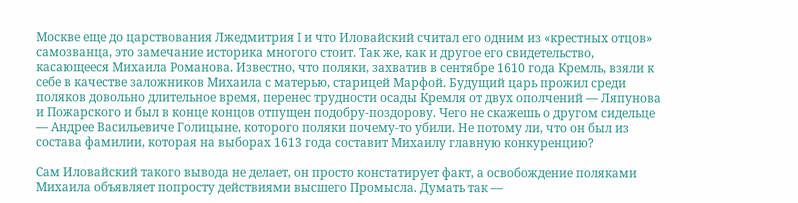Москве еще до царствования Лжедмитрия I и что Иловайский считал его одним из «крестных отцов» самозванца, это замечание историка многого стоит. Так же, как и другое его свидетельство, касающееся Михаила Романова. Известно, что поляки, захватив в сентябре 1610 года Кремль, взяли к себе в качестве заложников Михаила с матерью, старицей Марфой. Будущий царь прожил среди поляков довольно длительное время, перенес трудности осады Кремля от двух ополчений — Ляпунова и Пожарского и был в конце концов отпущен подобру-поздорову. Чего не скажешь о другом сидельце — Андрее Васильевиче Голицыне, которого поляки почему-то убили. Не потому ли, что он был из состава фамилии, которая на выборах 1613 года составит Михаилу главную конкуренцию?

Сам Иловайский такого вывода не делает, он просто констатирует факт, а освобождение поляками Михаила объявляет попросту действиями высшего Промысла. Думать так —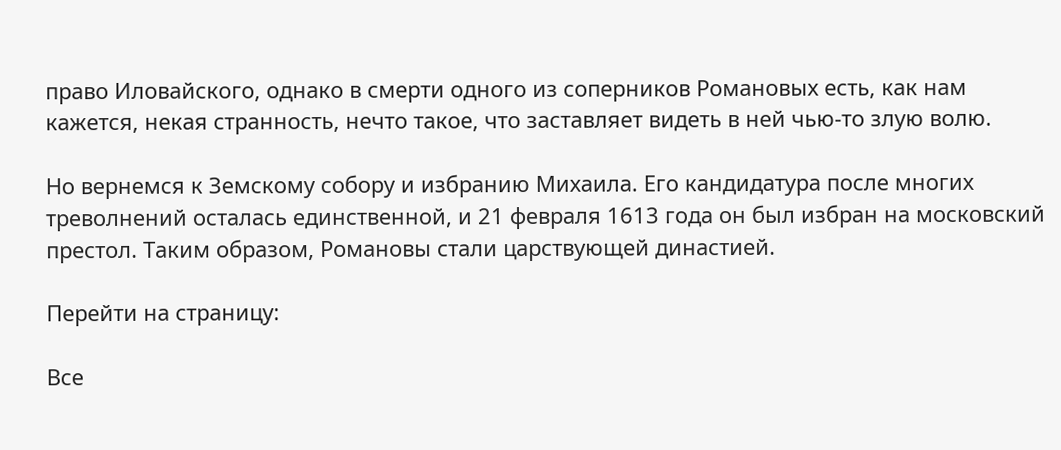право Иловайского, однако в смерти одного из соперников Романовых есть, как нам кажется, некая странность, нечто такое, что заставляет видеть в ней чью-то злую волю.

Но вернемся к Земскому собору и избранию Михаила. Его кандидатура после многих треволнений осталась единственной, и 21 февраля 1613 года он был избран на московский престол. Таким образом, Романовы стали царствующей династией.

Перейти на страницу:

Все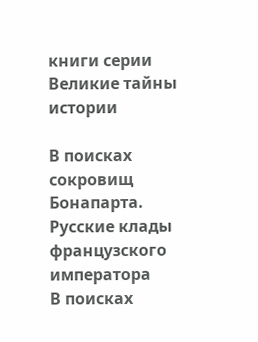книги серии Великие тайны истории

В поисках сокровищ Бонапарта. Русские клады французского императора
В поисках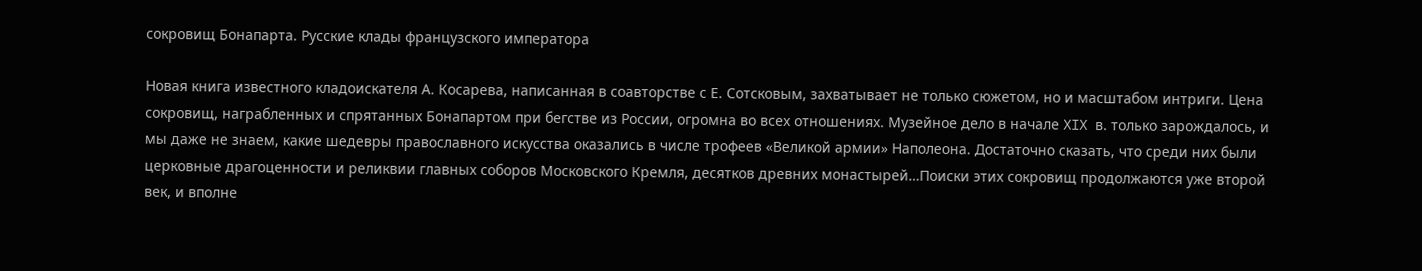сокровищ Бонапарта. Русские клады французского императора

Новая книга известного кладоискателя А. Косарева, написанная в соавторстве с Е. Сотсковым, захватывает не только сюжетом, но и масштабом интриги. Цена сокровищ, награбленных и спрятанных Бонапартом при бегстве из России, огромна во всех отношениях. Музейное дело в начале XIX в. только зарождалось, и мы даже не знаем, какие шедевры православного искусства оказались в числе трофеев «Великой армии» Наполеона. Достаточно сказать, что среди них были церковные драгоценности и реликвии главных соборов Московского Кремля, десятков древних монастырей…Поиски этих сокровищ продолжаются уже второй век, и вполне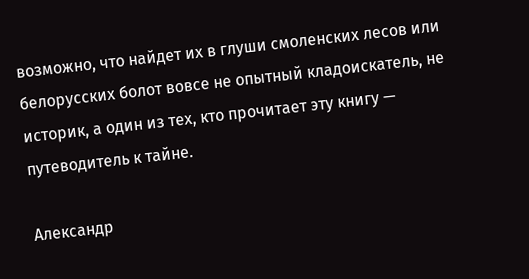возможно, что найдет их в глуши смоленских лесов или белорусских болот вовсе не опытный кладоискатель, не историк, а один из тех, кто прочитает эту книгу — путеводитель к тайне.

Александр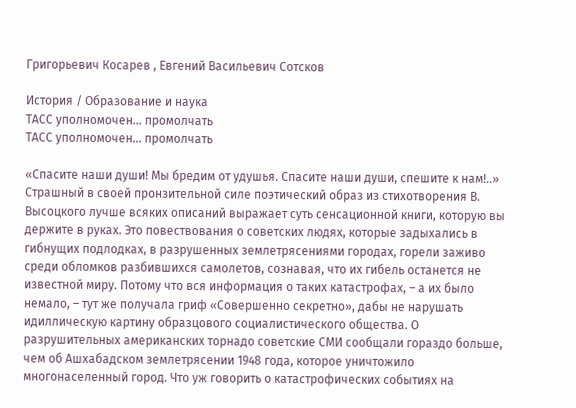Григорьевич Косарев , Евгений Васильевич Сотсков

История / Образование и наука
ТАСС уполномочен… промолчать
ТАСС уполномочен… промолчать

«Спасите наши души! Мы бредим от удушья. Спасите наши души, спешите к нам!..» Страшный в своей пронзительной силе поэтический образ из стихотворения В. Высоцкого лучше всяких описаний выражает суть сенсационной книги, которую вы держите в руках. Это повествования о советских людях, которые задыхались в гибнущих подлодках, в разрушенных землетрясениями городах, горели заживо среди обломков разбившихся самолетов, сознавая, что их гибель останется не известной миру. Потому что вся информация о таких катастрофах, – а их было немало, – тут же получала гриф «Совершенно секретно», дабы не нарушать идиллическую картину образцового социалистического общества. О разрушительных американских торнадо советские СМИ сообщали гораздо больше, чем об Ашхабадском землетрясении 1948 года, которое уничтожило многонаселенный город. Что уж говорить о катастрофических событиях на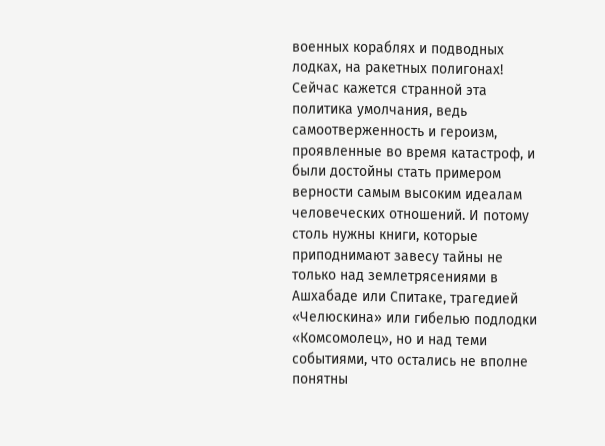военных кораблях и подводных лодках, на ракетных полигонах! Сейчас кажется странной эта политика умолчания, ведь самоотверженность и героизм, проявленные во время катастроф, и были достойны стать примером верности самым высоким идеалам человеческих отношений. И потому столь нужны книги, которые приподнимают завесу тайны не только над землетрясениями в Ашхабаде или Спитаке, трагедией «Челюскина» или гибелью подлодки «Комсомолец», но и над теми событиями, что остались не вполне понятны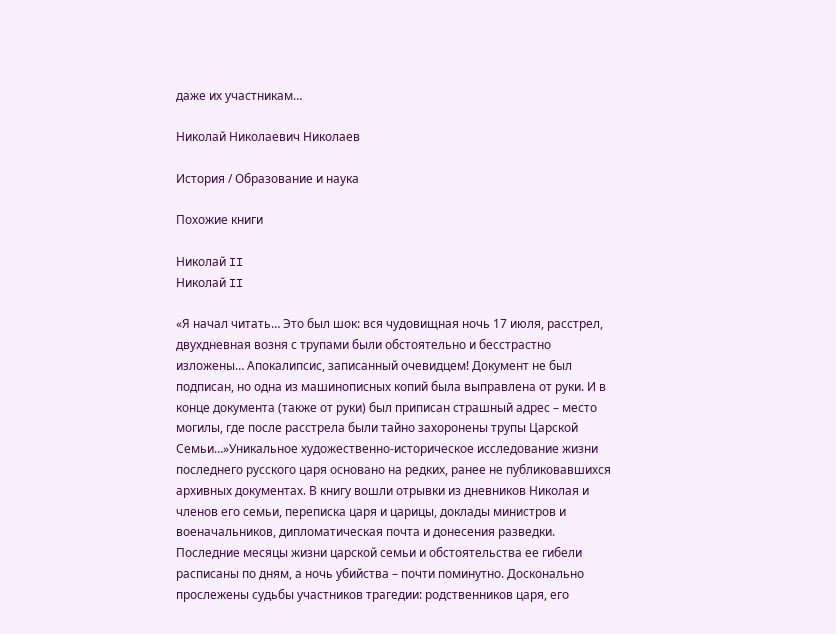даже их участникам…

Николай Николаевич Николаев

История / Образование и наука

Похожие книги

Николай II
Николай II

«Я начал читать… Это был шок: вся чудовищная ночь 17 июля, расстрел, двухдневная возня с трупами были обстоятельно и бесстрастно изложены… Апокалипсис, записанный очевидцем! Документ не был подписан, но одна из машинописных копий была выправлена от руки. И в конце документа (также от руки) был приписан страшный адрес – место могилы, где после расстрела были тайно захоронены трупы Царской Семьи…»Уникальное художественно-историческое исследование жизни последнего русского царя основано на редких, ранее не публиковавшихся архивных документах. В книгу вошли отрывки из дневников Николая и членов его семьи, переписка царя и царицы, доклады министров и военачальников, дипломатическая почта и донесения разведки. Последние месяцы жизни царской семьи и обстоятельства ее гибели расписаны по дням, а ночь убийства – почти поминутно. Досконально прослежены судьбы участников трагедии: родственников царя, его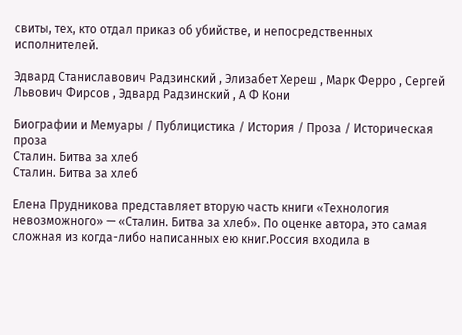свиты, тех, кто отдал приказ об убийстве, и непосредственных исполнителей.

Эдвард Станиславович Радзинский , Элизабет Хереш , Марк Ферро , Сергей Львович Фирсов , Эдвард Радзинский , А Ф Кони

Биографии и Мемуары / Публицистика / История / Проза / Историческая проза
Сталин. Битва за хлеб
Сталин. Битва за хлеб

Елена Прудникова представляет вторую часть книги «Технология невозможного» — «Сталин. Битва за хлеб». По оценке автора, это самая сложная из когда-либо написанных ею книг.Россия входила в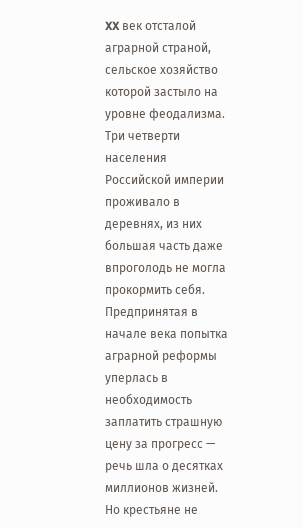XX век отсталой аграрной страной, сельское хозяйство которой застыло на уровне феодализма. Три четверти населения Российской империи проживало в деревнях, из них большая часть даже впроголодь не могла прокормить себя. Предпринятая в начале века попытка аграрной реформы уперлась в необходимость заплатить страшную цену за прогресс — речь шла о десятках миллионов жизней. Но крестьяне не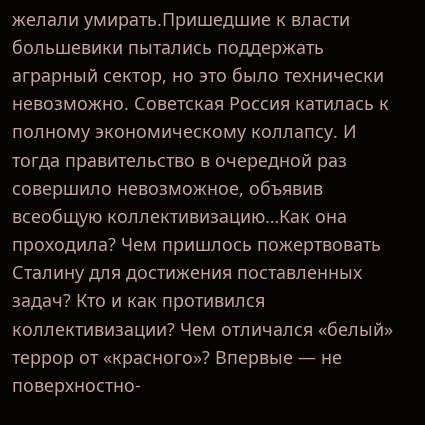желали умирать.Пришедшие к власти большевики пытались поддержать аграрный сектор, но это было технически невозможно. Советская Россия катилась к полному экономическому коллапсу. И тогда правительство в очередной раз совершило невозможное, объявив всеобщую коллективизацию…Как она проходила? Чем пришлось пожертвовать Сталину для достижения поставленных задач? Кто и как противился коллективизации? Чем отличался «белый» террор от «красного»? Впервые — не поверхностно-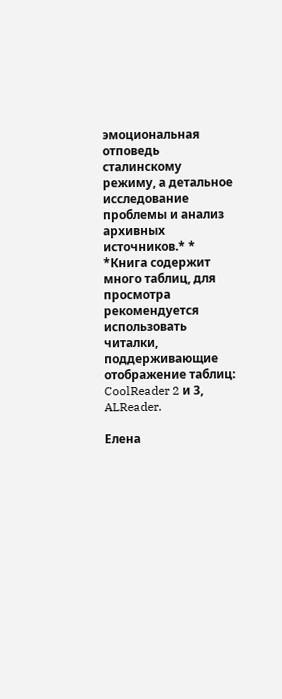эмоциональная отповедь сталинскому режиму, а детальное исследование проблемы и анализ архивных источников.* * *Книга содержит много таблиц, для просмотра рекомендуется использовать читалки, поддерживающие отображение таблиц: CoolReader 2 и 3, ALReader.

Елена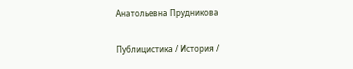Анатольевна Прудникова

Публицистика / История /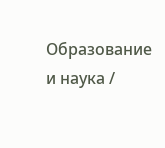Образование и наука /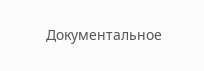Документальное